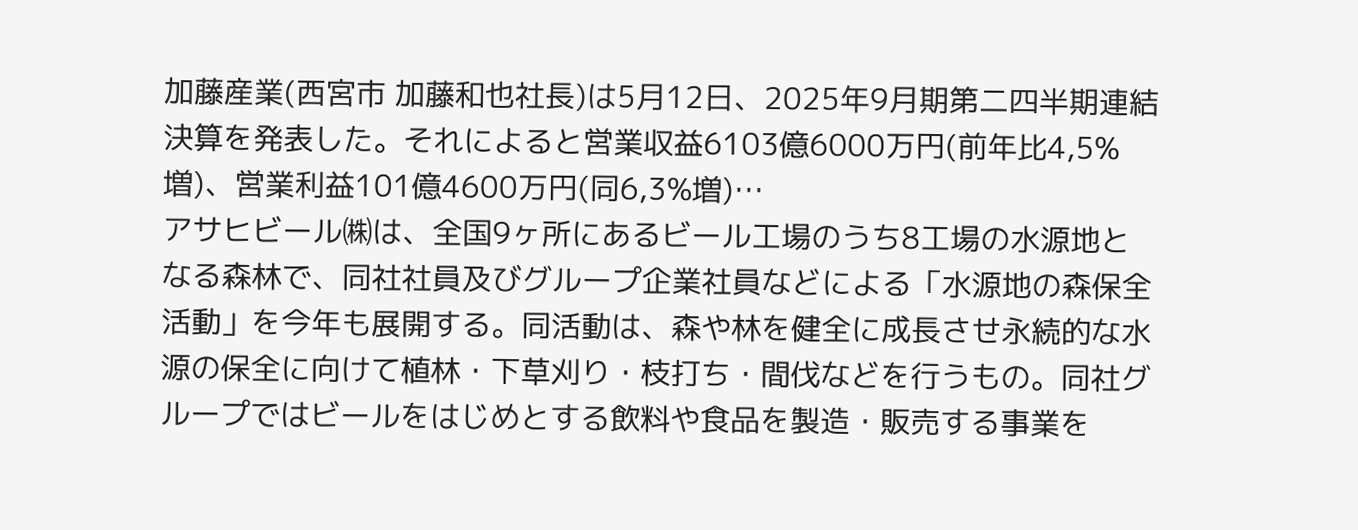加藤産業(西宮市 加藤和也社長)は5月12日、2025年9月期第二四半期連結決算を発表した。それによると営業収益6103億6000万円(前年比4,5%増)、営業利益101億4600万円(同6,3%増)…
アサヒビール㈱は、全国9ヶ所にあるビール工場のうち8工場の水源地となる森林で、同社社員及びグループ企業社員などによる「水源地の森保全活動」を今年も展開する。同活動は、森や林を健全に成長させ永続的な水源の保全に向けて植林・下草刈り・枝打ち・間伐などを行うもの。同社グループではビールをはじめとする飲料や食品を製造・販売する事業を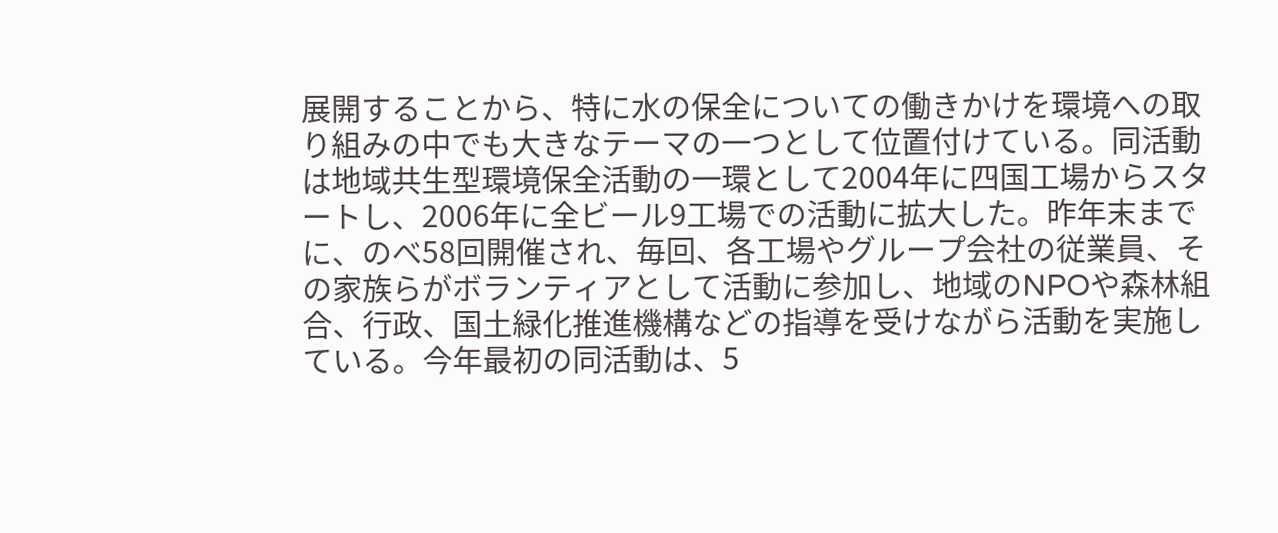展開することから、特に水の保全についての働きかけを環境への取り組みの中でも大きなテーマの一つとして位置付けている。同活動は地域共生型環境保全活動の一環として2004年に四国工場からスタートし、2006年に全ビール9工場での活動に拡大した。昨年末までに、のべ58回開催され、毎回、各工場やグループ会社の従業員、その家族らがボランティアとして活動に参加し、地域のNPOや森林組合、行政、国土緑化推進機構などの指導を受けながら活動を実施している。今年最初の同活動は、5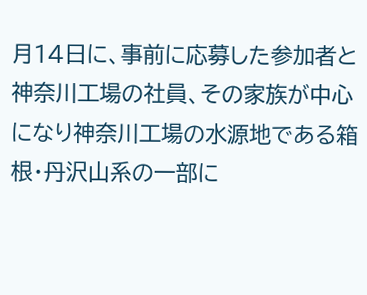月14日に、事前に応募した参加者と神奈川工場の社員、その家族が中心になり神奈川工場の水源地である箱根・丹沢山系の一部に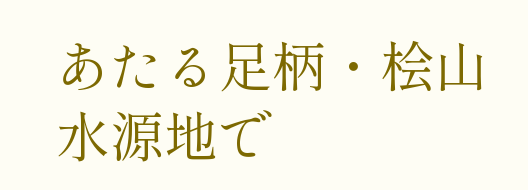あたる足柄・桧山水源地で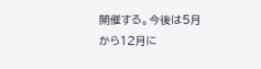開催する。今後は5月から12月に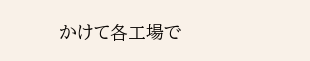かけて各工場で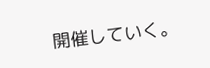開催していく。